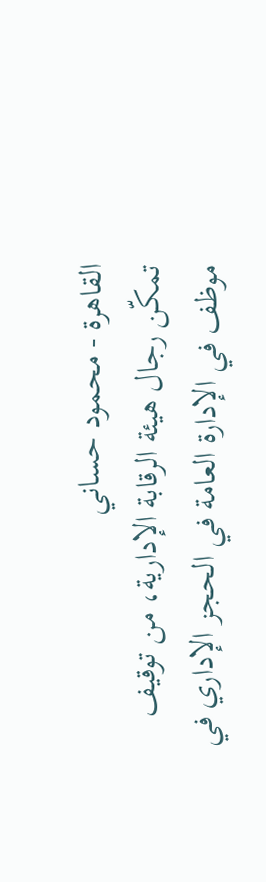القاهرة - محمود حساني
تمكّن رجال هيئة الرقابة الإدارية، من توقيف موظف في الإدارة العامة في الحجز الإداري في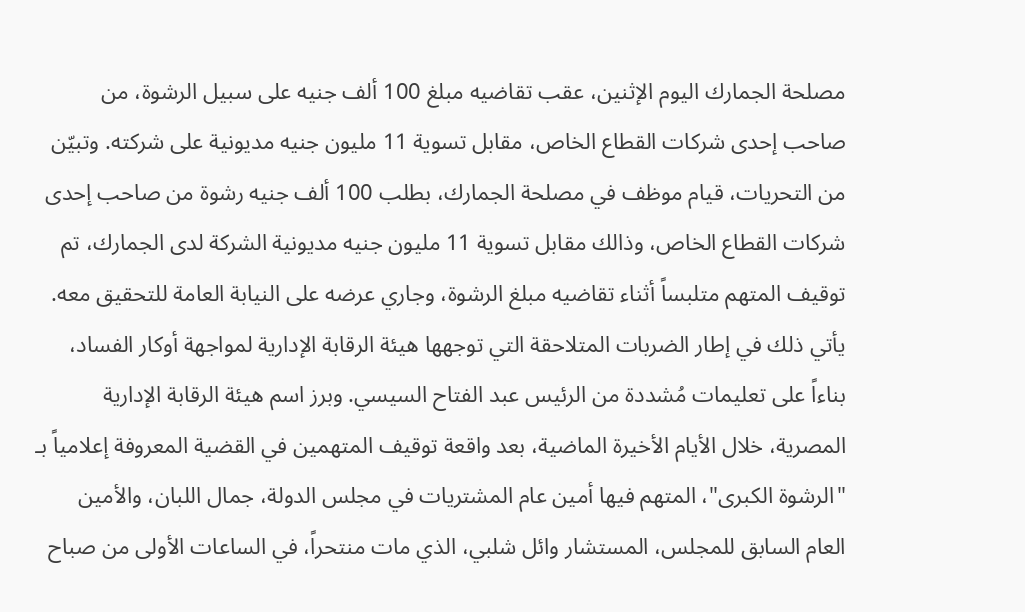مصلحة الجمارك اليوم الإثنين، عقب تقاضيه مبلغ 100 ألف جنيه على سبيل الرشوة، من صاحب إحدى شركات القطاع الخاص، مقابل تسوية 11 مليون جنيه مديونية على شركته. وتبيّن من التحريات، قيام موظف في مصلحة الجمارك، بطلب 100 ألف جنيه رشوة من صاحب إحدى شركات القطاع الخاص، وذالك مقابل تسوية 11 مليون جنيه مديونية الشركة لدى الجمارك، تم توقيف المتهم متلبساً أثناء تقاضيه مبلغ الرشوة، وجاري عرضه على النيابة العامة للتحقيق معه.
يأتي ذلك في إطار الضربات المتلاحقة التي توجهها هيئة الرقابة الإدارية لمواجهة أوكار الفساد، بناءاً على تعليمات مُشددة من الرئيس عبد الفتاح السيسي. وبرز اسم هيئة الرقابة الإدارية المصرية، خلال الأيام الأخيرة الماضية، بعد واقعة توقيف المتهمين في القضية المعروفة إعلامياً بـ "الرشوة الكبرى"، المتهم فيها أمين عام المشتريات في مجلس الدولة، جمال اللبان، والأمين العام السابق للمجلس، المستشار وائل شلبي، الذي مات منتحراً، في الساعات الأولى من صباح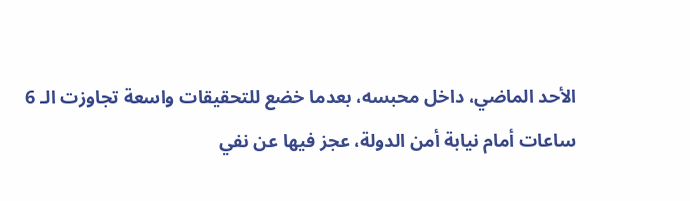الأحد الماضي، داخل محبسه، بعدما خضع للتحقيقات واسعة تجاوزت الـ 6 ساعات أمام نيابة أمن الدولة، عجز فيها عن نفي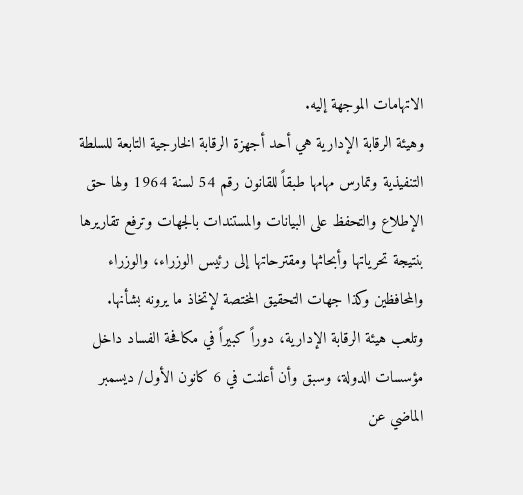الاتهامات الموجهة إليه.
وهيئة الرقابة الإدارية هي أحد أجهزة الرقابة الخارجية التابعة للسلطة التنفيذية وتمارس مهامها طبقاً للقانون رقم 54 لسنة 1964 ولها حق الإطلاع والتحفظ على البيانات والمستندات بالجهات وترفع تقاريرها بنتيجة تحرياتها وأبحاثها ومقترحاتها إلى رئيس الوزراء، والوزراء والمحافظين وكذا جهات التحقيق المختصة لإتخاذ ما يرونه بشأنها.
وتلعب هيئة الرقابة الإدارية، دوراً كبيراً في مكافحة الفساد داخل مؤسسات الدولة، وسبق وأن أعلنت في 6 كانون الأول/ ديسمبر الماضي عن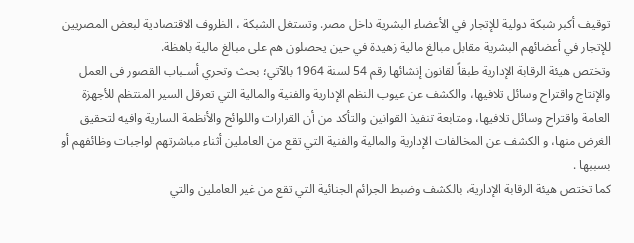توقيف أكبر شبكة دولية للإتجار في الأعضاء البشرية داخل مصر. وتستغل الشبكة ، الظروف الاقتصادية لبعض المصريين للإتجار في أعضائهم البشرية مقابل مبالغ مالية زهيدة في حين يحصلون هم على مبالغ مالية باهظة.
وتختص هيئة الرقابة الإدارية طبقاً لقانون إنشائها رقم 54 لسنة 1964 بالآتي؛ بحث وتحري أسـباب القصور فى العمل والإنتاج واقتراح وسائل تلافيها، والكشف عن عيوب النظم الإدارية والفنية والمالية التي تعرقل السير المنتظم للأجهزة العامة واقتراح وسائل تلافيها، ومتابعة تنفيذ القوانين والتأكد من أن القرارات واللوائح والأنظمة السارية وافيه لتحقيق الغرض منها، و الكشف عن المخالفات الإدارية والمالية والفنية التي تقع من العاملين أثناء مباشرتهم لواجبات وظائفهم أو بسببها .
كما تختص هيئة الرقابة الإدارية، بالكشف وضبط الجرائم الجنائية التي تقع من غير العاملين والتي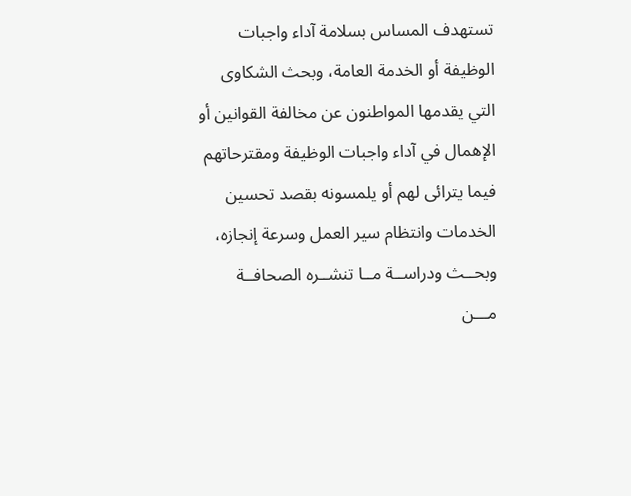تستهدف المساس بسلامة آداء واجبات الوظيفة أو الخدمة العامة، وبحث الشكاوى التي يقدمها المواطنون عن مخالفة القوانين أو الإهمال في آداء واجبات الوظيفة ومقترحاتهم فيما يترائى لهم أو يلمسونه بقصد تحسين الخدمات وانتظام سير العمل وسرعة إنجازه، وبحــث ودراســة مــا تنشــره الصحافــة مـــن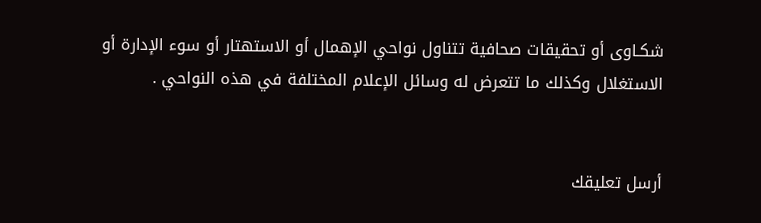شكـاوى أو تحقيقات صحافية تتناول نواحي الإهمال أو الاستهتار أو سوء الإدارة أو الاستغلال وكذلك ما تتعرض له وسائل الإعلام المختلفة في هذه النواحي .


أرسل تعليقك